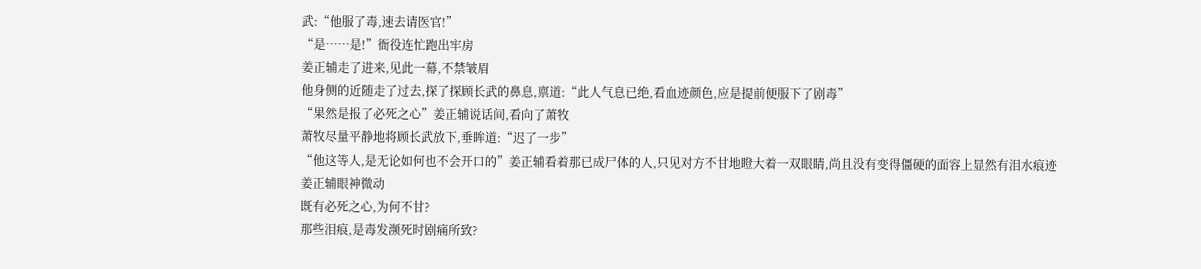武:“他服了毒,速去请医官!”
“是……是!”衙役连忙跑出牢房
姜正辅走了进来,见此一幕,不禁皱眉
他身侧的近随走了过去,探了探顾长武的鼻息,禀道:“此人气息已绝,看血迹颜色,应是提前便服下了剧毒”
“果然是报了必死之心”姜正辅说话间,看向了萧牧
萧牧尽量平静地将顾长武放下,垂眸道:“迟了一步”
“他这等人,是无论如何也不会开口的”姜正辅看着那已成尸体的人,只见对方不甘地瞪大着一双眼睛,尚且没有变得僵硬的面容上显然有泪水痕迹
姜正辅眼神微动
既有必死之心,为何不甘?
那些泪痕,是毒发濒死时剧痛所致?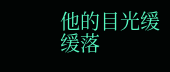他的目光缓缓落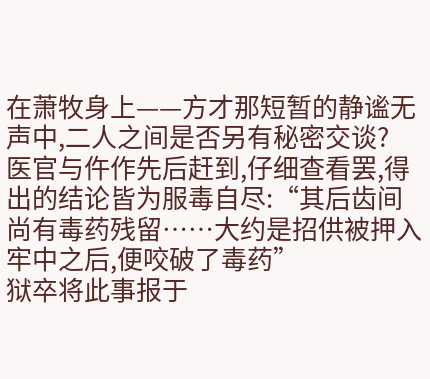在萧牧身上——方才那短暂的静谧无声中,二人之间是否另有秘密交谈?
医官与仵作先后赶到,仔细查看罢,得出的结论皆为服毒自尽:“其后齿间尚有毒药残留……大约是招供被押入牢中之后,便咬破了毒药”
狱卒将此事报于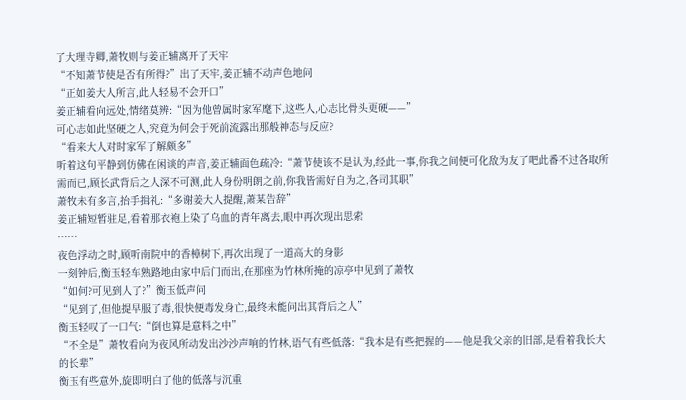了大理寺卿,萧牧则与姜正辅离开了天牢
“不知萧节使是否有所得?”出了天牢,姜正辅不动声色地问
“正如姜大人所言,此人轻易不会开口”
姜正辅看向远处,情绪莫辨:“因为他曾属时家军麾下,这些人,心志比骨头更硬——”
可心志如此坚硬之人,究竟为何会于死前流露出那般神态与反应?
“看来大人对时家军了解颇多”
听着这句平静到仿佛在闲谈的声音,姜正辅面色疏冷:“萧节使该不是认为,经此一事,你我之间便可化敌为友了吧此番不过各取所需而已,顾长武背后之人深不可测,此人身份明朗之前,你我皆需好自为之,各司其职”
萧牧未有多言,抬手揖礼:“多谢姜大人提醒,萧某告辞”
姜正辅短暂驻足,看着那衣袍上染了乌血的青年离去,眼中再次现出思索
……
夜色浮动之时,顾听南院中的香樟树下,再次出现了一道高大的身影
一刻钟后,衡玉轻车熟路地由家中后门而出,在那座为竹林所掩的凉亭中见到了萧牧
“如何?可见到人了?”衡玉低声问
“见到了,但他提早服了毒,很快便毒发身亡,最终未能问出其背后之人”
衡玉轻叹了一口气:“倒也算是意料之中”
“不全是”萧牧看向为夜风所动发出沙沙声响的竹林,语气有些低落:“我本是有些把握的——他是我父亲的旧部,是看着我长大的长辈”
衡玉有些意外,旋即明白了他的低落与沉重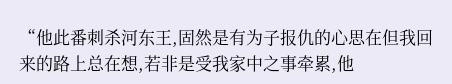“他此番刺杀河东王,固然是有为子报仇的心思在但我回来的路上总在想,若非是受我家中之事牵累,他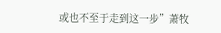或也不至于走到这一步”萧牧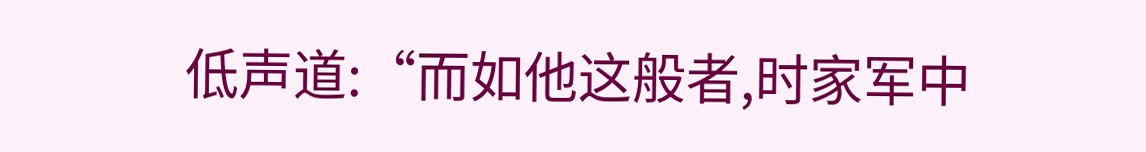低声道:“而如他这般者,时家军中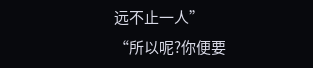远不止一人”
“所以呢?你便要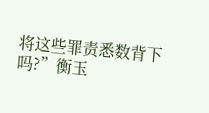将这些罪责悉数背下吗?”衡玉